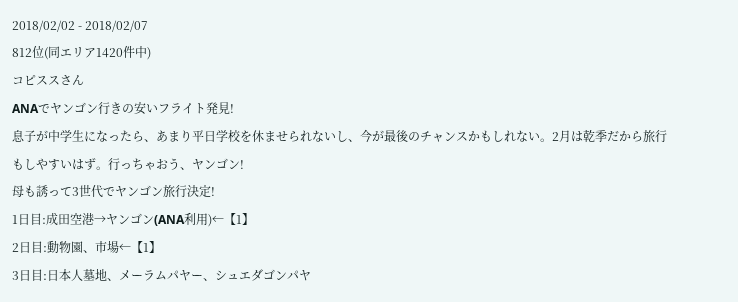2018/02/02 - 2018/02/07
812位(同エリア1420件中)
コピススさん
ANAでヤンゴン行きの安いフライト発見!
息子が中学生になったら、あまり平日学校を休ませられないし、今が最後のチャンスかもしれない。2月は乾季だから旅行もしやすいはず。行っちゃおう、ヤンゴン!
母も誘って3世代でヤンゴン旅行決定!
1日目:成田空港→ヤンゴン(ANA利用)←【1】
2日目:動物園、市場←【1】
3日目:日本人墓地、メーラムパヤー、シュエダゴンパヤ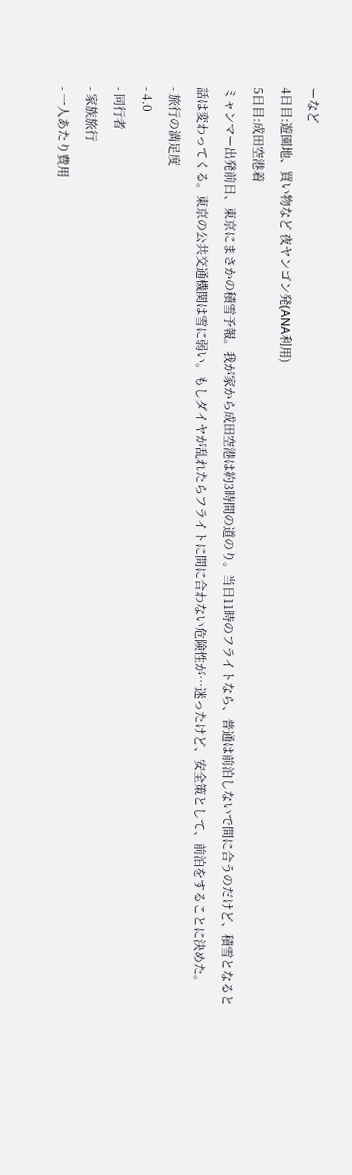ーなど
4日目:遊園地、買い物など 夜ヤンゴン発(ANA利用)
5日目:成田空港着
ミャンマー出発前日、東京にまさかの積雪予報。我が家から成田空港は約3時間の道のり。当日11時のフライトなら、普通は前泊しないで間に合うのだけど、積雪となると話は変わってくる。東京の公共交通機関は雪に弱い。もしダイヤが乱れたらフライトに間に合わない危険性が…迷ったけど、安全策として、前泊をすることに決めた。
- 旅行の満足度
- 4.0
- 同行者
- 家族旅行
- 一人あたり費用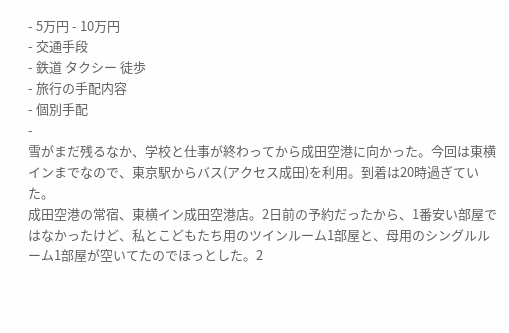- 5万円 - 10万円
- 交通手段
- 鉄道 タクシー 徒歩
- 旅行の手配内容
- 個別手配
-
雪がまだ残るなか、学校と仕事が終わってから成田空港に向かった。今回は東横インまでなので、東京駅からバス(アクセス成田)を利用。到着は20時過ぎていた。
成田空港の常宿、東横イン成田空港店。2日前の予約だったから、1番安い部屋ではなかったけど、私とこどもたち用のツインルーム1部屋と、母用のシングルルーム1部屋が空いてたのでほっとした。2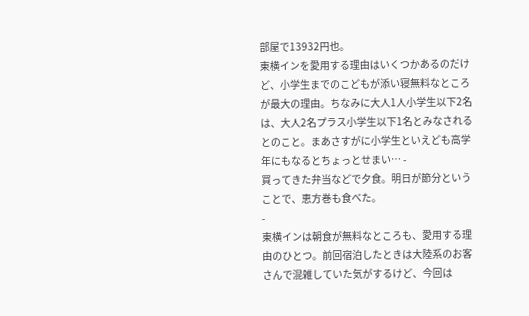部屋で13932円也。
東横インを愛用する理由はいくつかあるのだけど、小学生までのこどもが添い寝無料なところが最大の理由。ちなみに大人1人小学生以下2名は、大人2名プラス小学生以下1名とみなされるとのこと。まあさすがに小学生といえども高学年にもなるとちょっとせまい… -
買ってきた弁当などで夕食。明日が節分ということで、恵方巻も食べた。
-
東横インは朝食が無料なところも、愛用する理由のひとつ。前回宿泊したときは大陸系のお客さんで混雑していた気がするけど、今回は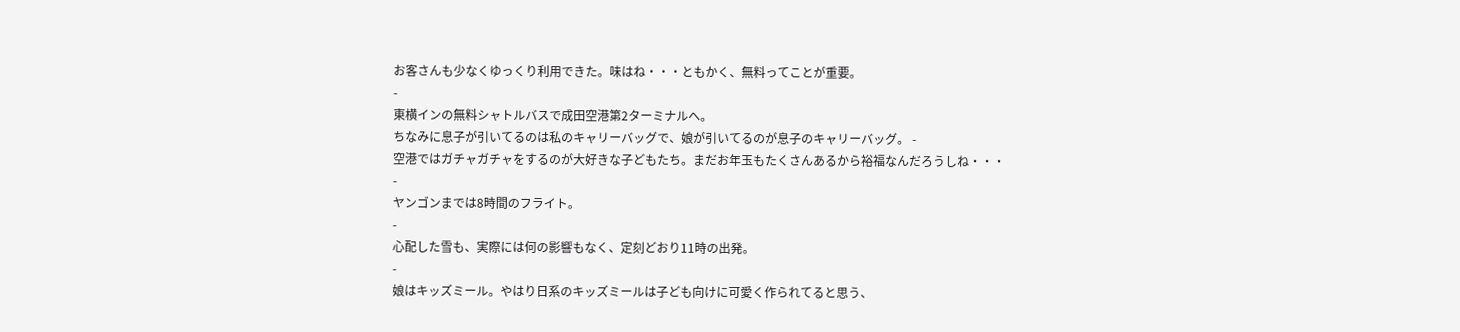お客さんも少なくゆっくり利用できた。味はね・・・ともかく、無料ってことが重要。
-
東横インの無料シャトルバスで成田空港第2ターミナルへ。
ちなみに息子が引いてるのは私のキャリーバッグで、娘が引いてるのが息子のキャリーバッグ。 -
空港ではガチャガチャをするのが大好きな子どもたち。まだお年玉もたくさんあるから裕福なんだろうしね・・・
-
ヤンゴンまでは8時間のフライト。
-
心配した雪も、実際には何の影響もなく、定刻どおり11時の出発。
-
娘はキッズミール。やはり日系のキッズミールは子ども向けに可愛く作られてると思う、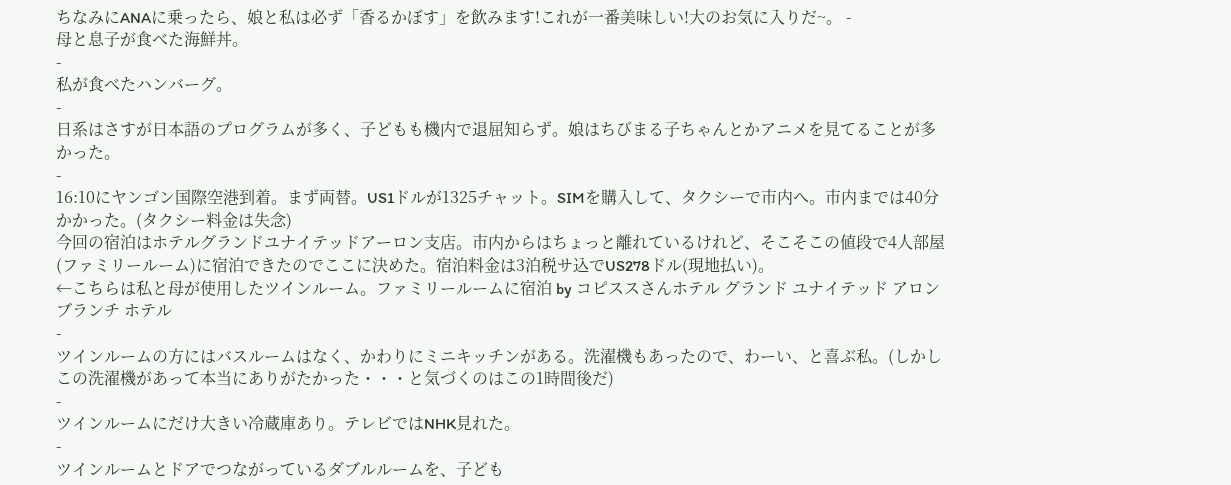ちなみにANAに乗ったら、娘と私は必ず「香るかぼす」を飲みます!これが一番美味しい!大のお気に入りだ~。 -
母と息子が食べた海鮮丼。
-
私が食べたハンバーグ。
-
日系はさすが日本語のプログラムが多く、子どもも機内で退屈知らず。娘はちびまる子ちゃんとかアニメを見てることが多かった。
-
16:10にヤンゴン国際空港到着。まず両替。US1ドルが1325チャット。SIMを購入して、タクシーで市内へ。市内までは40分かかった。(タクシー料金は失念)
今回の宿泊はホテルグランドユナイテッドアーロン支店。市内からはちょっと離れているけれど、そこそこの値段で4人部屋(ファミリールーム)に宿泊できたのでここに決めた。宿泊料金は3泊税サ込でUS278ドル(現地払い)。
←こちらは私と母が使用したツインルーム。ファミリールームに宿泊 by コピススさんホテル グランド ユナイテッド アロン ブランチ ホテル
-
ツインルームの方にはバスルームはなく、かわりにミニキッチンがある。洗濯機もあったので、わーい、と喜ぶ私。(しかしこの洗濯機があって本当にありがたかった・・・と気づくのはこの1時間後だ)
-
ツインルームにだけ大きい冷蔵庫あり。テレビではNHK見れた。
-
ツインルームとドアでつながっているダブルルームを、子ども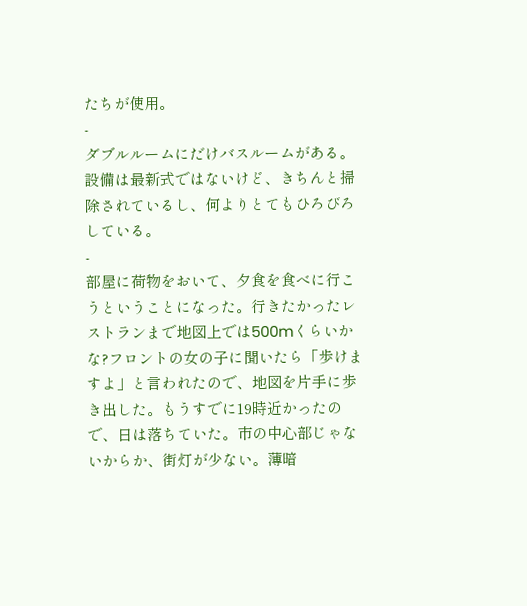たちが使用。
-
ダブルルームにだけバスルームがある。設備は最新式ではないけど、きちんと掃除されているし、何よりとてもひろびろしている。
-
部屋に荷物をおいて、夕食を食べに行こうということになった。行きたかったレストランまで地図上では500mくらいかな?フロントの女の子に聞いたら「歩けますよ」と言われたので、地図を片手に歩き出した。もうすでに19時近かったので、日は落ちていた。市の中心部じゃないからか、街灯が少ない。薄暗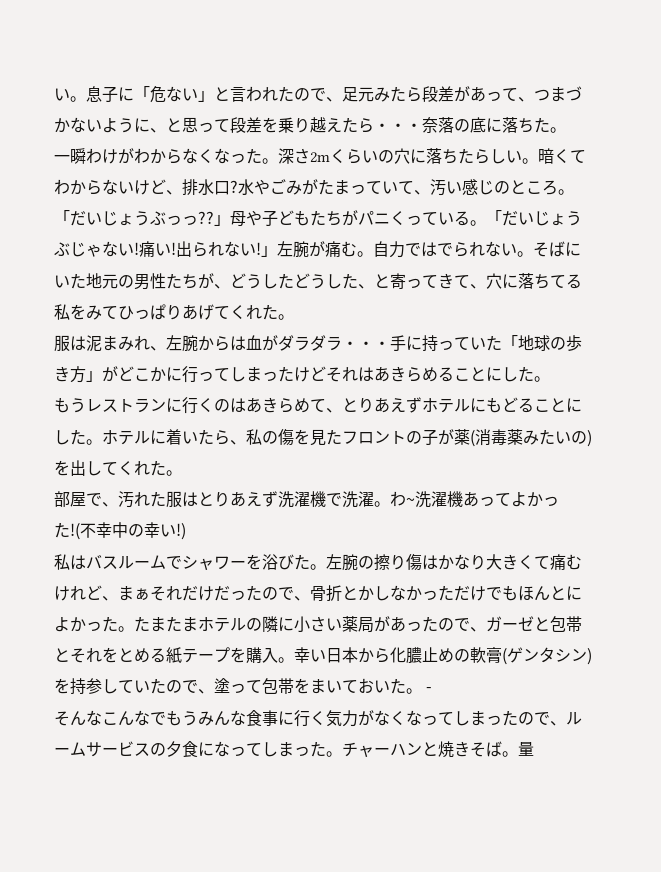い。息子に「危ない」と言われたので、足元みたら段差があって、つまづかないように、と思って段差を乗り越えたら・・・奈落の底に落ちた。
一瞬わけがわからなくなった。深さ2mくらいの穴に落ちたらしい。暗くてわからないけど、排水口?水やごみがたまっていて、汚い感じのところ。「だいじょうぶっっ??」母や子どもたちがパニくっている。「だいじょうぶじゃない!痛い!出られない!」左腕が痛む。自力ではでられない。そばにいた地元の男性たちが、どうしたどうした、と寄ってきて、穴に落ちてる私をみてひっぱりあげてくれた。
服は泥まみれ、左腕からは血がダラダラ・・・手に持っていた「地球の歩き方」がどこかに行ってしまったけどそれはあきらめることにした。
もうレストランに行くのはあきらめて、とりあえずホテルにもどることにした。ホテルに着いたら、私の傷を見たフロントの子が薬(消毒薬みたいの)を出してくれた。
部屋で、汚れた服はとりあえず洗濯機で洗濯。わ~洗濯機あってよかった!(不幸中の幸い!)
私はバスルームでシャワーを浴びた。左腕の擦り傷はかなり大きくて痛むけれど、まぁそれだけだったので、骨折とかしなかっただけでもほんとによかった。たまたまホテルの隣に小さい薬局があったので、ガーゼと包帯とそれをとめる紙テープを購入。幸い日本から化膿止めの軟膏(ゲンタシン)を持参していたので、塗って包帯をまいておいた。 -
そんなこんなでもうみんな食事に行く気力がなくなってしまったので、ルームサービスの夕食になってしまった。チャーハンと焼きそば。量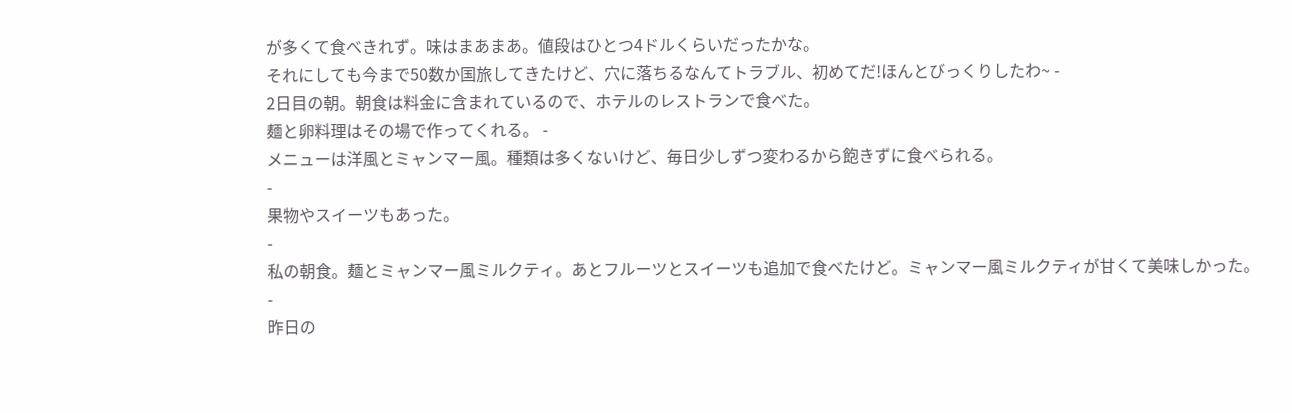が多くて食べきれず。味はまあまあ。値段はひとつ4ドルくらいだったかな。
それにしても今まで50数か国旅してきたけど、穴に落ちるなんてトラブル、初めてだ!ほんとびっくりしたわ~ -
2日目の朝。朝食は料金に含まれているので、ホテルのレストランで食べた。
麺と卵料理はその場で作ってくれる。 -
メニューは洋風とミャンマー風。種類は多くないけど、毎日少しずつ変わるから飽きずに食べられる。
-
果物やスイーツもあった。
-
私の朝食。麺とミャンマー風ミルクティ。あとフルーツとスイーツも追加で食べたけど。ミャンマー風ミルクティが甘くて美味しかった。
-
昨日の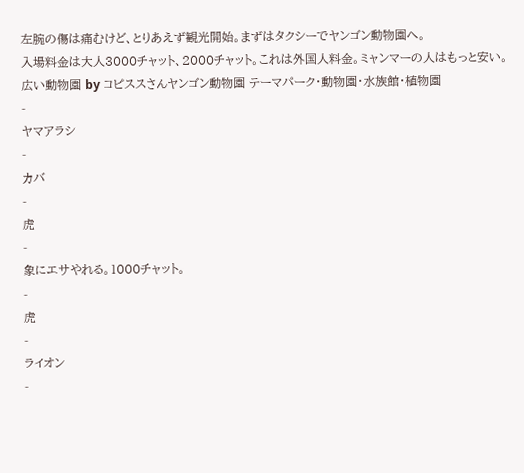左腕の傷は痛むけど、とりあえず観光開始。まずはタクシーでヤンゴン動物園へ。
入場料金は大人3000チャット、2000チャット。これは外国人料金。ミャンマーの人はもっと安い。広い動物園 by コピススさんヤンゴン動物園 テーマパーク・動物園・水族館・植物園
-
ヤマアラシ
-
カバ
-
虎
-
象にエサやれる。1000チャット。
-
虎
-
ライオン
-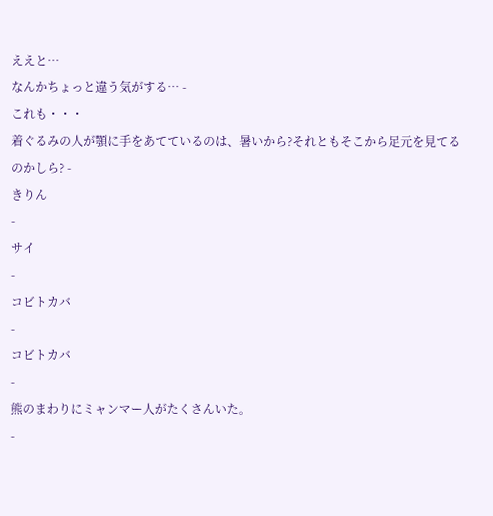ええと…
なんかちょっと違う気がする… -
これも・・・
着ぐるみの人が顎に手をあてているのは、暑いから?それともそこから足元を見てるのかしら? -
きりん
-
サイ
-
コビトカバ
-
コビトカバ
-
熊のまわりにミャンマー人がたくさんいた。
-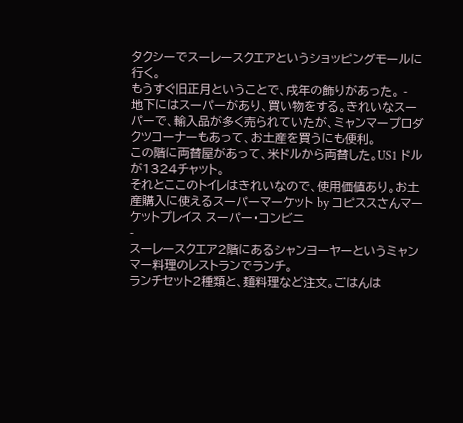タクシーでスーレースクエアというショッピングモールに行く。
もうすぐ旧正月ということで、戌年の飾りがあった。 -
地下にはスーパーがあり、買い物をする。きれいなスーパーで、輸入品が多く売られていたが、ミャンマープロダクツコーナーもあって、お土産を買うにも便利。
この階に両替屋があって、米ドルから両替した。US1 ドルが1324チャット。
それとここのトイレはきれいなので、使用価値あり。お土産購入に使えるスーパーマーケット by コピススさんマーケットプレイス スーパー・コンビニ
-
スーレースクエア2階にあるシャンヨーヤーというミャンマー料理のレストランでランチ。
ランチセット2種類と、麺料理など注文。ごはんは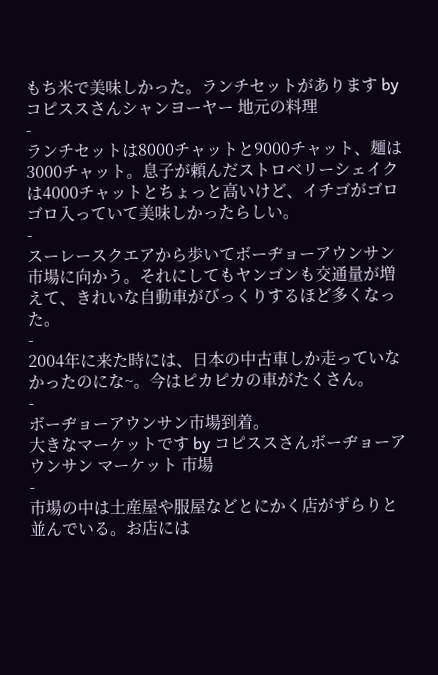もち米で美味しかった。ランチセットがあります by コピススさんシャンヨーヤー 地元の料理
-
ランチセットは8000チャットと9000チャット、麺は3000チャット。息子が頼んだストロベリーシェイクは4000チャットとちょっと高いけど、イチゴがゴロゴロ入っていて美味しかったらしい。
-
スーレースクエアから歩いてボーヂョーアウンサン市場に向かう。それにしてもヤンゴンも交通量が増えて、きれいな自動車がびっくりするほど多くなった。
-
2004年に来た時には、日本の中古車しか走っていなかったのにな~。今はピカピカの車がたくさん。
-
ボーヂョーアウンサン市場到着。
大きなマーケットです by コピススさんボーヂョーアウンサン マーケット 市場
-
市場の中は土産屋や服屋などとにかく店がずらりと並んでいる。お店には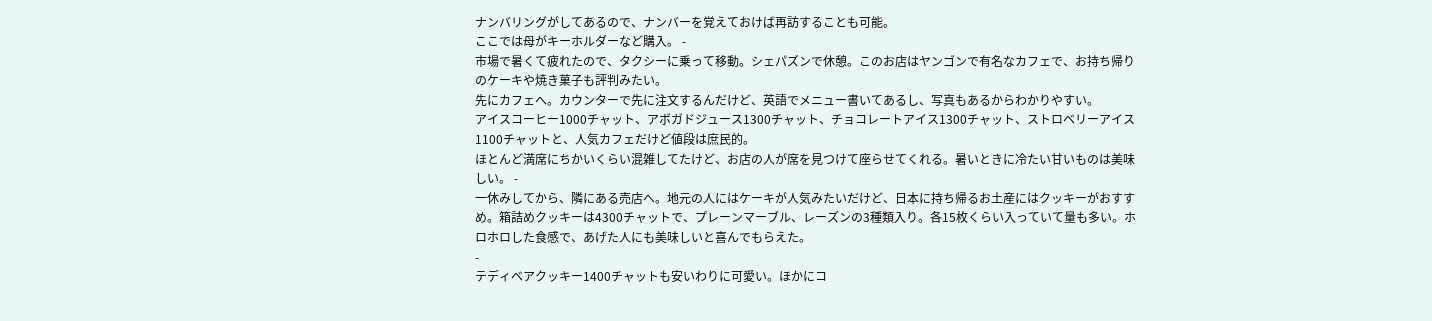ナンバリングがしてあるので、ナンバーを覚えておけば再訪することも可能。
ここでは母がキーホルダーなど購入。 -
市場で暑くて疲れたので、タクシーに乗って移動。シェパズンで休憩。このお店はヤンゴンで有名なカフェで、お持ち帰りのケーキや焼き菓子も評判みたい。
先にカフェへ。カウンターで先に注文するんだけど、英語でメニュー書いてあるし、写真もあるからわかりやすい。
アイスコーヒー1000チャット、アボガドジュース1300チャット、チョコレートアイス1300チャット、ストロベリーアイス1100チャットと、人気カフェだけど値段は庶民的。
ほとんど満席にちかいくらい混雑してたけど、お店の人が席を見つけて座らせてくれる。暑いときに冷たい甘いものは美味しい。 -
一休みしてから、隣にある売店へ。地元の人にはケーキが人気みたいだけど、日本に持ち帰るお土産にはクッキーがおすすめ。箱詰めクッキーは4300チャットで、プレーンマーブル、レーズンの3種類入り。各15枚くらい入っていて量も多い。ホロホロした食感で、あげた人にも美味しいと喜んでもらえた。
-
テディベアクッキー1400チャットも安いわりに可愛い。ほかにコ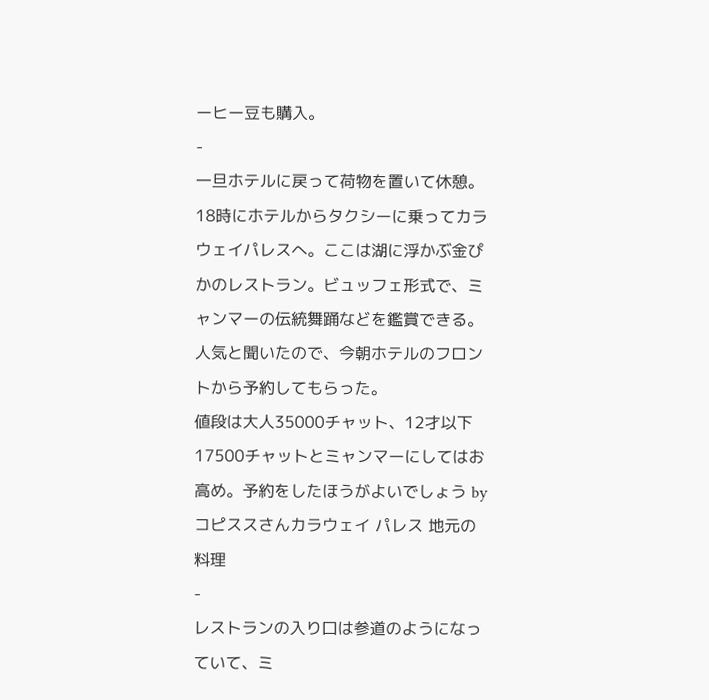ーヒー豆も購入。
-
一旦ホテルに戻って荷物を置いて休憩。
18時にホテルからタクシーに乗ってカラウェイパレスへ。ここは湖に浮かぶ金ぴかのレストラン。ビュッフェ形式で、ミャンマーの伝統舞踊などを鑑賞できる。人気と聞いたので、今朝ホテルのフロントから予約してもらった。
値段は大人35000チャット、12才以下17500チャットとミャンマーにしてはお高め。予約をしたほうがよいでしょう by コピススさんカラウェイ パレス 地元の料理
-
レストランの入り口は参道のようになっていて、ミ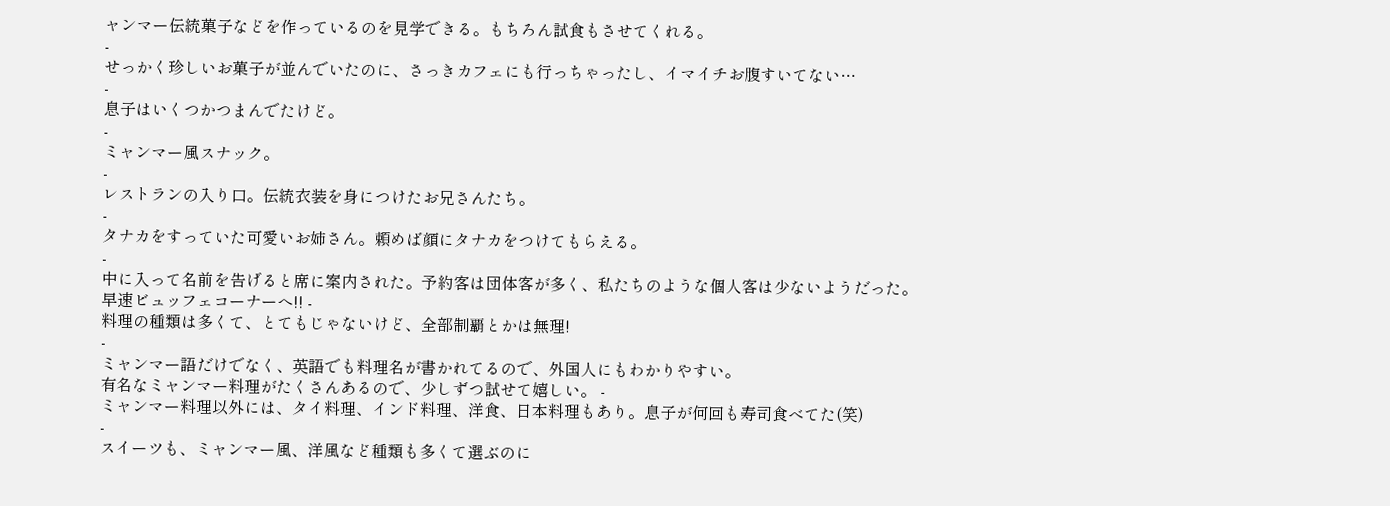ャンマー伝統菓子などを作っているのを見学できる。もちろん試食もさせてくれる。
-
せっかく珍しいお菓子が並んでいたのに、さっきカフェにも行っちゃったし、イマイチお腹すいてない…
-
息子はいくつかつまんでたけど。
-
ミャンマー風スナック。
-
レストランの入り口。伝統衣装を身につけたお兄さんたち。
-
タナカをすっていた可愛いお姉さん。頼めば顔にタナカをつけてもらえる。
-
中に入って名前を告げると席に案内された。予約客は団体客が多く、私たちのような個人客は少ないようだった。
早速ビュッフェコーナーへ!! -
料理の種類は多くて、とてもじゃないけど、全部制覇とかは無理!
-
ミャンマー語だけでなく、英語でも料理名が書かれてるので、外国人にもわかりやすい。
有名なミャンマー料理がたくさんあるので、少しずつ試せて嬉しい。 -
ミャンマー料理以外には、タイ料理、インド料理、洋食、日本料理もあり。息子が何回も寿司食べてた(笑)
-
スイーツも、ミャンマー風、洋風など種類も多くて選ぶのに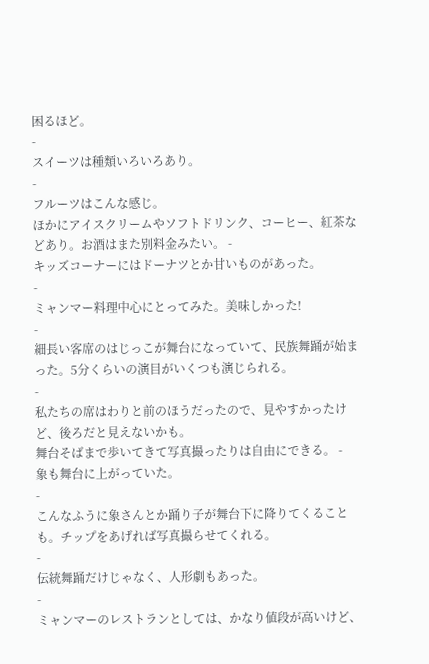困るほど。
-
スイーツは種類いろいろあり。
-
フルーツはこんな感じ。
ほかにアイスクリームやソフトドリンク、コーヒー、紅茶などあり。お酒はまた別料金みたい。 -
キッズコーナーにはドーナツとか甘いものがあった。
-
ミャンマー料理中心にとってみた。美味しかった!
-
細長い客席のはじっこが舞台になっていて、民族舞踊が始まった。5分くらいの演目がいくつも演じられる。
-
私たちの席はわりと前のほうだったので、見やすかったけど、後ろだと見えないかも。
舞台そばまで歩いてきて写真撮ったりは自由にできる。 -
象も舞台に上がっていた。
-
こんなふうに象さんとか踊り子が舞台下に降りてくることも。チップをあげれば写真撮らせてくれる。
-
伝統舞踊だけじゃなく、人形劇もあった。
-
ミャンマーのレストランとしては、かなり値段が高いけど、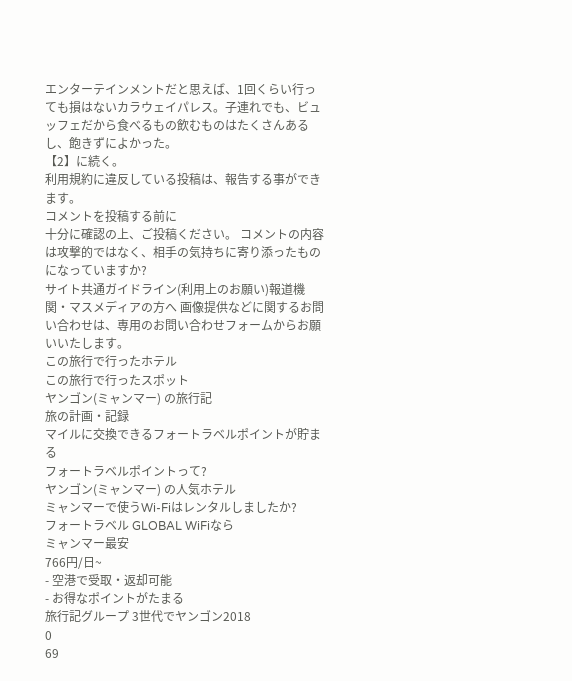エンターテインメントだと思えば、1回くらい行っても損はないカラウェイパレス。子連れでも、ビュッフェだから食べるもの飲むものはたくさんあるし、飽きずによかった。
【2】に続く。
利用規約に違反している投稿は、報告する事ができます。
コメントを投稿する前に
十分に確認の上、ご投稿ください。 コメントの内容は攻撃的ではなく、相手の気持ちに寄り添ったものになっていますか?
サイト共通ガイドライン(利用上のお願い)報道機関・マスメディアの方へ 画像提供などに関するお問い合わせは、専用のお問い合わせフォームからお願いいたします。
この旅行で行ったホテル
この旅行で行ったスポット
ヤンゴン(ミャンマー) の旅行記
旅の計画・記録
マイルに交換できるフォートラベルポイントが貯まる
フォートラベルポイントって?
ヤンゴン(ミャンマー) の人気ホテル
ミャンマーで使うWi-Fiはレンタルしましたか?
フォートラベル GLOBAL WiFiなら
ミャンマー最安
766円/日~
- 空港で受取・返却可能
- お得なポイントがたまる
旅行記グループ 3世代でヤンゴン2018
0
69